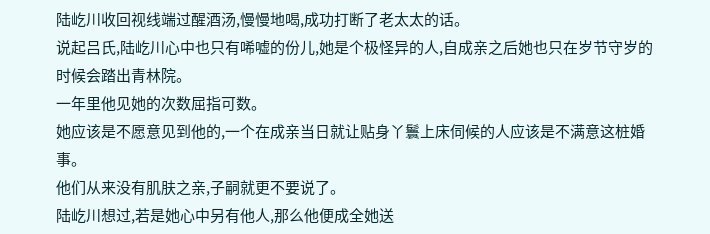陆屹川收回视线端过醒酒汤,慢慢地喝,成功打断了老太太的话。
说起吕氏,陆屹川心中也只有唏嘘的份儿,她是个极怪异的人,自成亲之后她也只在岁节守岁的时候会踏出青林院。
一年里他见她的次数屈指可数。
她应该是不愿意见到他的,一个在成亲当日就让贴身丫鬟上床伺候的人应该是不满意这桩婚事。
他们从来没有肌肤之亲,子嗣就更不要说了。
陆屹川想过,若是她心中另有他人,那么他便成全她送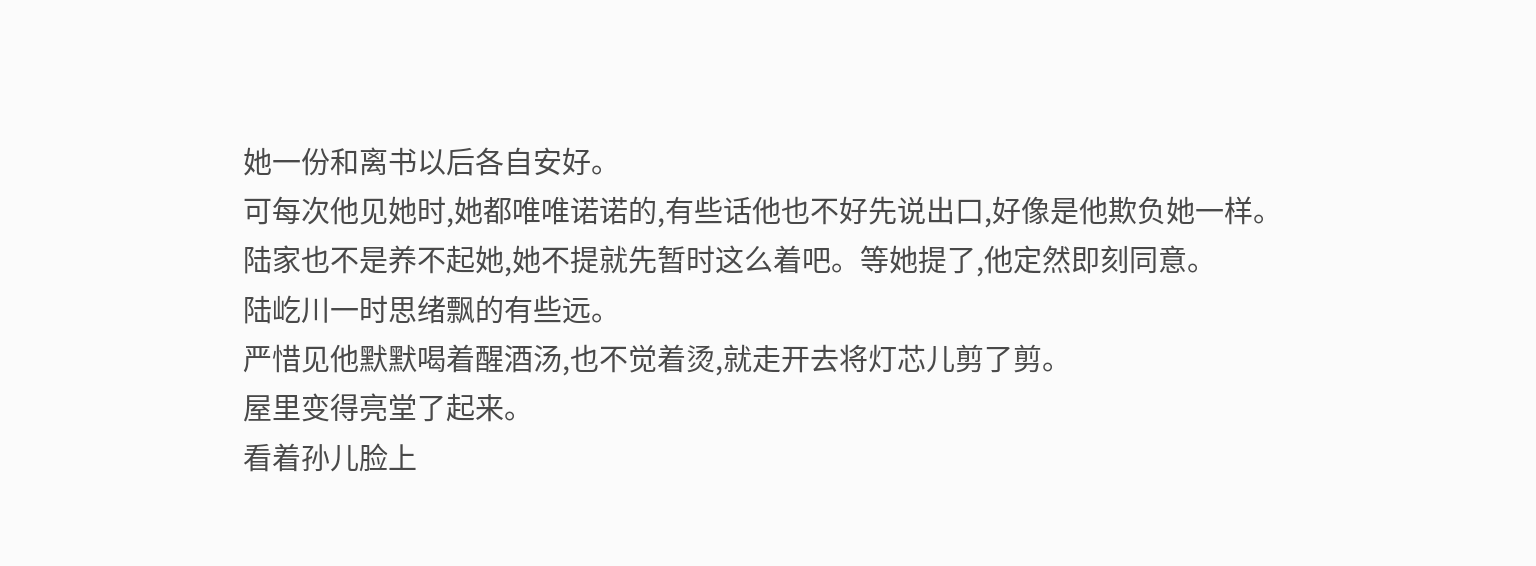她一份和离书以后各自安好。
可每次他见她时,她都唯唯诺诺的,有些话他也不好先说出口,好像是他欺负她一样。
陆家也不是养不起她,她不提就先暂时这么着吧。等她提了,他定然即刻同意。
陆屹川一时思绪飘的有些远。
严惜见他默默喝着醒酒汤,也不觉着烫,就走开去将灯芯儿剪了剪。
屋里变得亮堂了起来。
看着孙儿脸上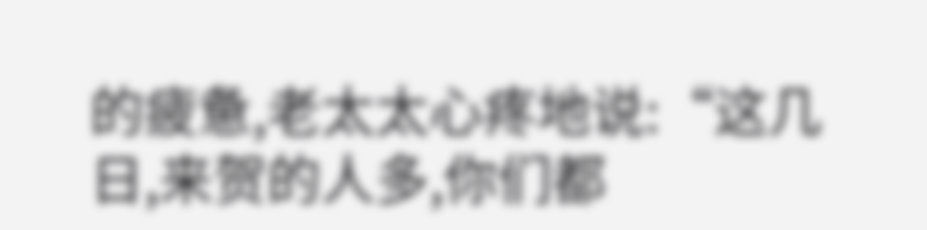的疲惫,老太太心疼地说:“这几日,来贺的人多,你们都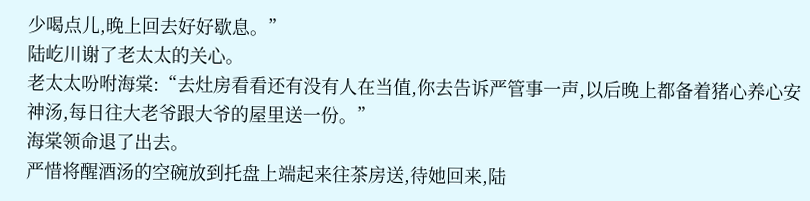少喝点儿,晚上回去好好歇息。”
陆屹川谢了老太太的关心。
老太太吩咐海棠:“去灶房看看还有没有人在当值,你去告诉严管事一声,以后晚上都备着猪心养心安神汤,每日往大老爷跟大爷的屋里送一份。”
海棠领命退了出去。
严惜将醒酒汤的空碗放到托盘上端起来往茶房送,待她回来,陆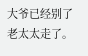大爷已经别了老太太走了。